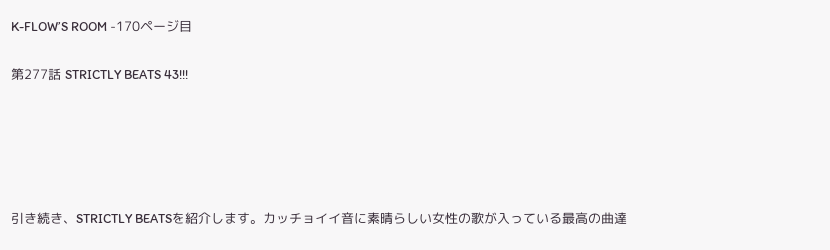K-FLOW’S ROOM -170ページ目

第277話 STRICTLY BEATS 43!!!





引き続き、STRICTLY BEATSを紹介します。カッチョイイ音に素晴らしい女性の歌が入っている最高の曲達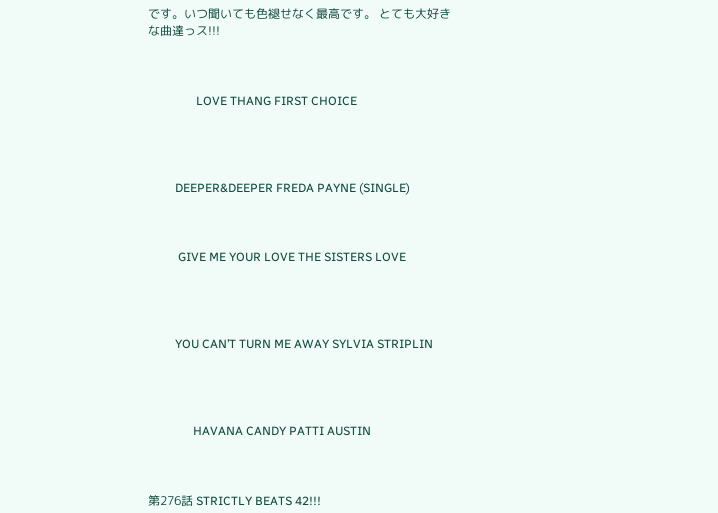です。いつ聞いても色褪せなく最高です。 とても大好きな曲達っス!!!



                LOVE THANG FIRST CHOICE




         DEEPER&DEEPER FREDA PAYNE (SINGLE)



          GIVE ME YOUR LOVE THE SISTERS LOVE




         YOU CAN’T TURN ME AWAY SYLVIA STRIPLIN




               HAVANA CANDY PATTI AUSTIN



第276話 STRICTLY BEATS 42!!!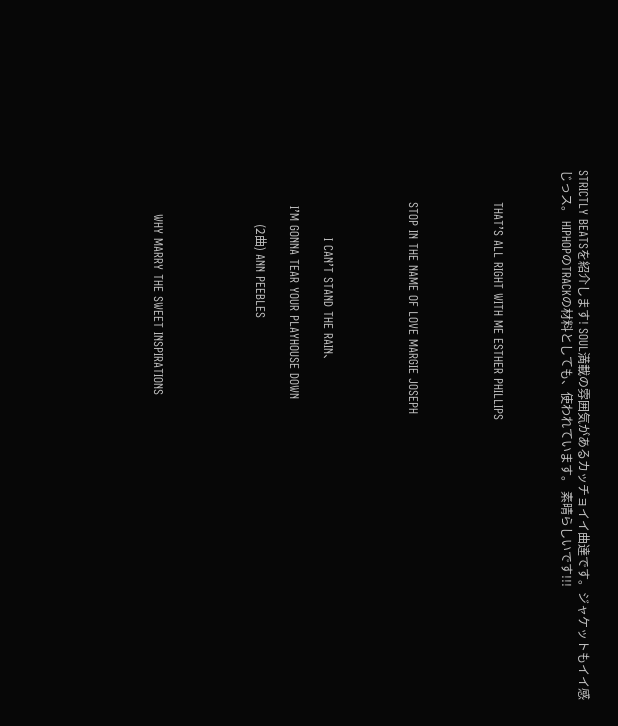STRICTLY BEATSを紹介します! SOUL満載の雰囲気があるカッチョイイ曲達です。ジャケットもイイ感じっス。 HIPHOPのTRACKの材料としても、使われています。 素晴らしいです!!!



        THAT’S ALL RIGHT WITH ME ESTHER PHILLIPS




        STOP IN THE NAME OF LOVE MARGIE JOSEPH




                 I CAN’T STAND THE RAIN、

         I’M GONNA TEAR YOUR PLAYHOUSE DOWN

                  (2曲) ANN PEEBLES





           WHY MARRY THE SWEET INSPIRATIONS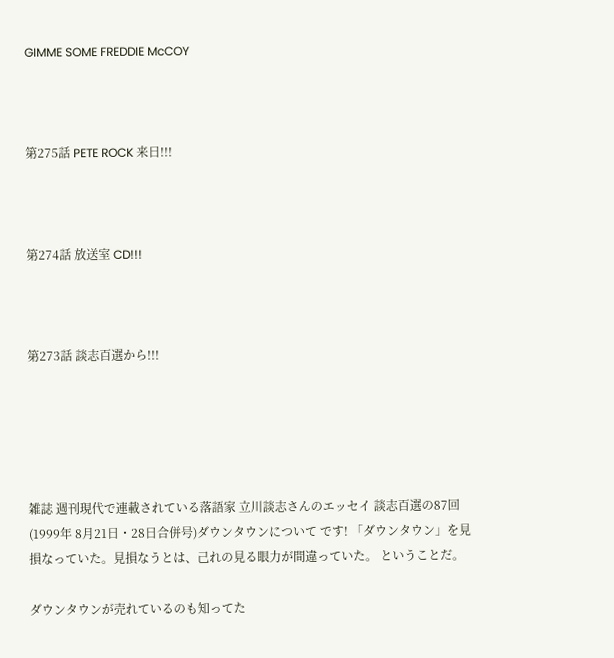GIMME SOME FREDDIE McCOY



第275話 PETE ROCK 来日!!!



第274話 放送室 CD!!!



第273話 談志百選から!!!





雑誌 週刊現代で連載されている落語家 立川談志さんのエッセイ 談志百選の87回(1999年 8月21日・28日合併号)ダウンタウンについて です! 「ダウンタウン」を見損なっていた。見損なうとは、己れの見る眼力が間違っていた。 ということだ。

ダウンタウンが売れているのも知ってた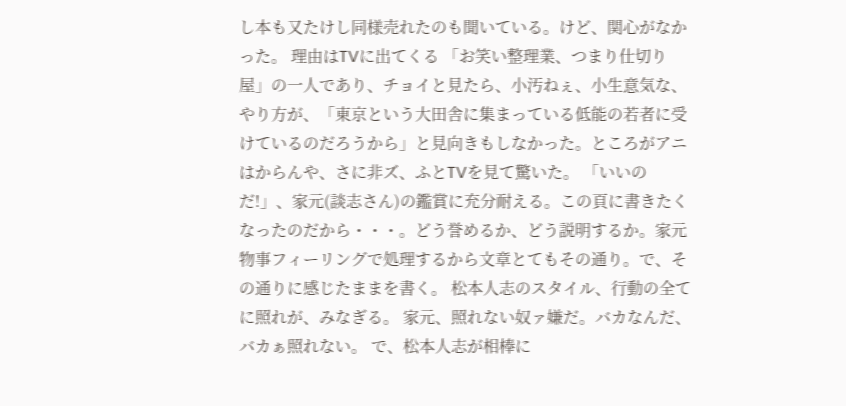し本も又たけし同様売れたのも聞いている。けど、関心がなかった。 理由はTVに出てくる 「お笑い整理業、つまり仕切り屋」の一人であり、チョイと見たら、小汚ねぇ、小生意気な、やり方が、「東京という大田舎に集まっている低能の若者に受けているのだろうから」と見向きもしなかった。ところがアニはからんや、さに非ズ、ふとTVを見て驚いた。 「いいのだ!」、家元(談志さん)の鑑賞に充分耐える。この頁に書きたくなったのだから・・・。どう誉めるか、どう説明するか。家元物事フィーリングで処理するから文章とてもその通り。で、その通りに感じたままを書く。 松本人志のスタイル、行動の全てに照れが、みなぎる。 家元、照れない奴ァ嫌だ。バカなんだ、バカぁ照れない。 で、松本人志が相棒に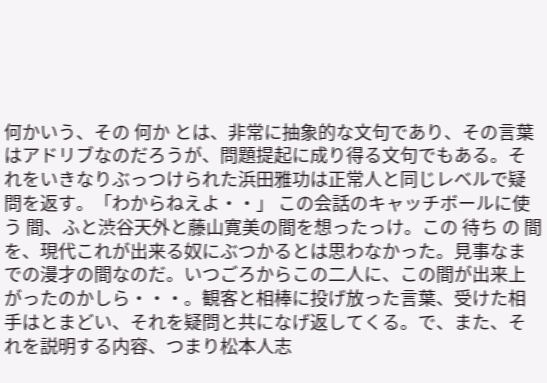何かいう、その 何か とは、非常に抽象的な文句であり、その言葉はアドリブなのだろうが、問題提起に成り得る文句でもある。それをいきなりぶっつけられた浜田雅功は正常人と同じレベルで疑問を返す。「わからねえよ・・」 この会話のキャッチボールに使う 間、ふと渋谷天外と藤山寛美の間を想ったっけ。この 待ち の 間 を、現代これが出来る奴にぶつかるとは思わなかった。見事なまでの漫才の間なのだ。いつごろからこの二人に、この間が出来上がったのかしら・・・。観客と相棒に投げ放った言葉、受けた相手はとまどい、それを疑問と共になげ返してくる。で、また、それを説明する内容、つまり松本人志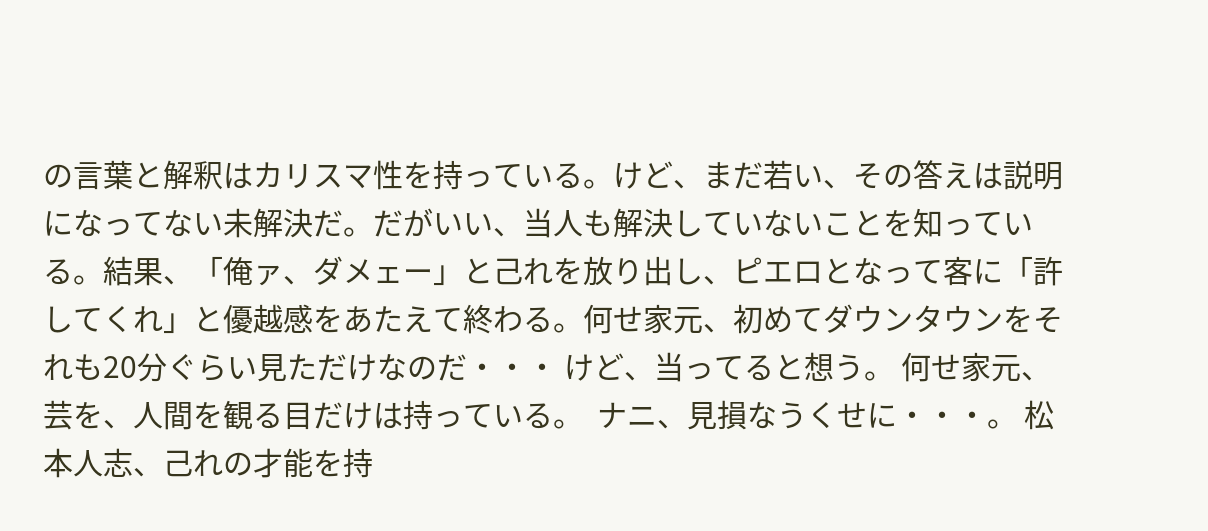の言葉と解釈はカリスマ性を持っている。けど、まだ若い、その答えは説明になってない未解決だ。だがいい、当人も解決していないことを知っている。結果、「俺ァ、ダメェー」と己れを放り出し、ピエロとなって客に「許してくれ」と優越感をあたえて終わる。何せ家元、初めてダウンタウンをそれも20分ぐらい見ただけなのだ・・・ けど、当ってると想う。 何せ家元、芸を、人間を観る目だけは持っている。  ナニ、見損なうくせに・・・。 松本人志、己れの才能を持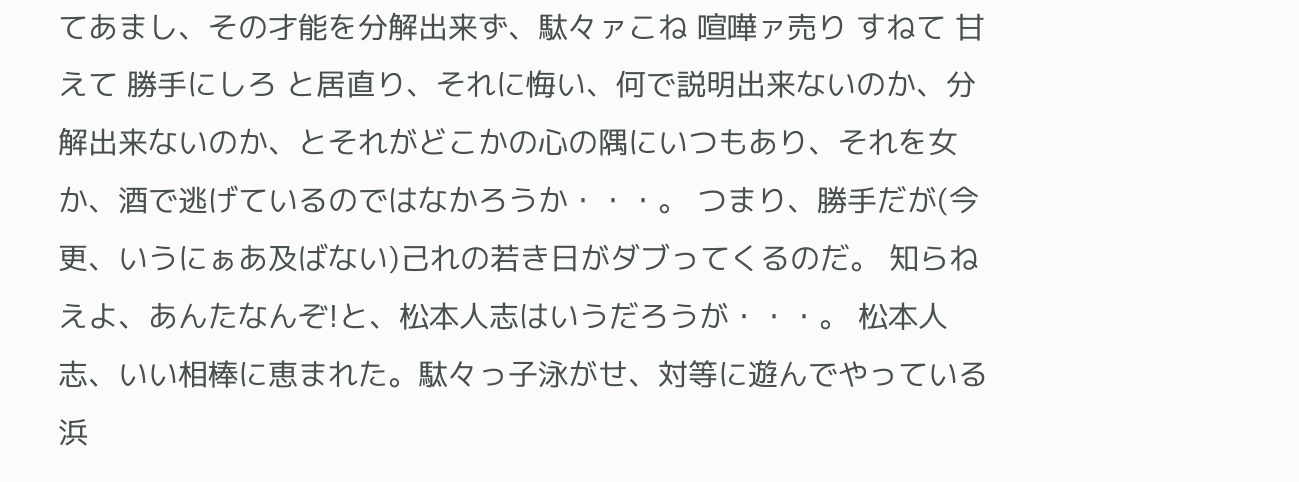てあまし、その才能を分解出来ず、駄々ァこね 喧嘩ァ売り すねて 甘えて 勝手にしろ と居直り、それに悔い、何で説明出来ないのか、分解出来ないのか、とそれがどこかの心の隅にいつもあり、それを女か、酒で逃げているのではなかろうか・・・。 つまり、勝手だが(今更、いうにぁあ及ばない)己れの若き日がダブってくるのだ。 知らねえよ、あんたなんぞ!と、松本人志はいうだろうが・・・。 松本人志、いい相棒に恵まれた。駄々っ子泳がせ、対等に遊んでやっている浜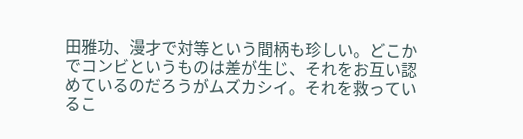田雅功、漫才で対等という間柄も珍しい。どこかでコンビというものは差が生じ、それをお互い認めているのだろうがムズカシイ。それを救っているこ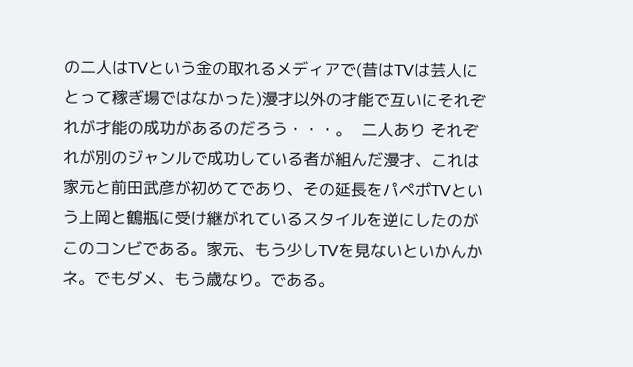の二人はTVという金の取れるメディアで(昔はTVは芸人にとって稼ぎ場ではなかった)漫才以外の才能で互いにそれぞれが才能の成功があるのだろう・・・。  二人あり それぞれが別のジャンルで成功している者が組んだ漫才、これは家元と前田武彦が初めてであり、その延長をパペポTVという上岡と鶴瓶に受け継がれているスタイルを逆にしたのがこのコンビである。家元、もう少しTVを見ないといかんかネ。でもダメ、もう歳なり。である。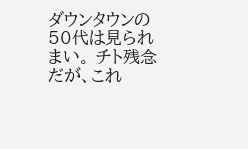ダウンタウンの50代は見られまい。 チト残念だが、これ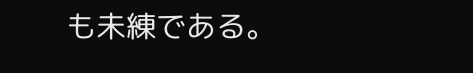も未練である。